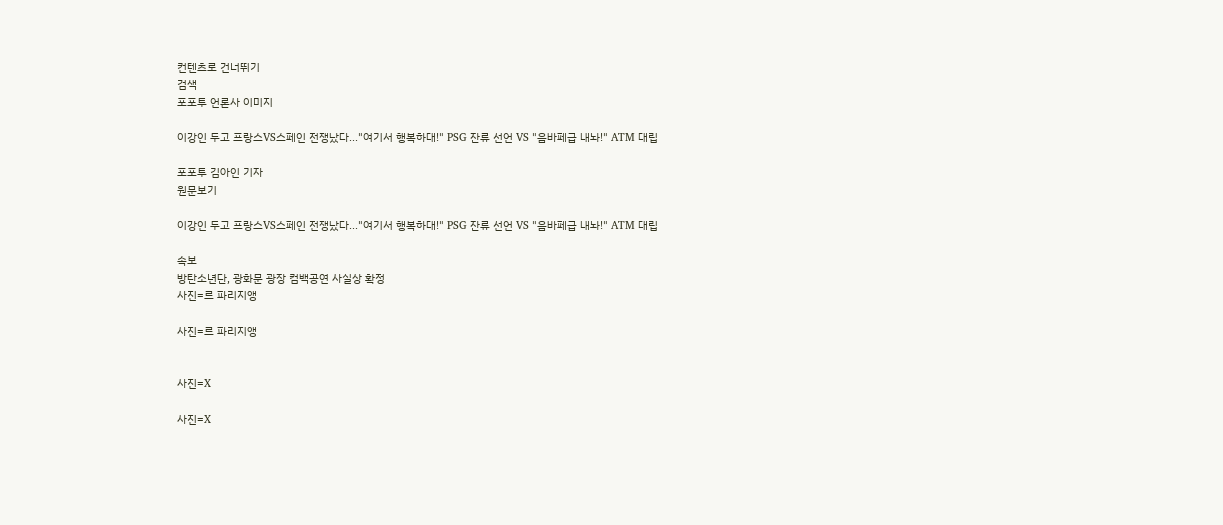컨텐츠로 건너뛰기
검색
포포투 언론사 이미지

이강인 두고 프랑스VS스페인 전쟁났다..."여기서 행복하대!" PSG 잔류 선언 VS "음바페급 내놔!" ATM 대립

포포투 김아인 기자
원문보기

이강인 두고 프랑스VS스페인 전쟁났다..."여기서 행복하대!" PSG 잔류 선언 VS "음바페급 내놔!" ATM 대립

속보
방탄소년단, 광화문 광장 컴백공연 사실상 확정
사진=르 파리지앵

사진=르 파리지앵


사진=X

사진=X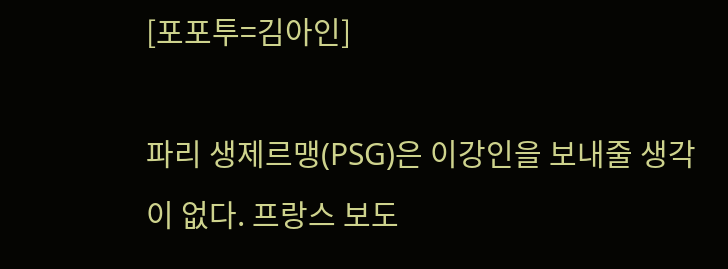[포포투=김아인]

파리 생제르맹(PSG)은 이강인을 보내줄 생각이 없다. 프랑스 보도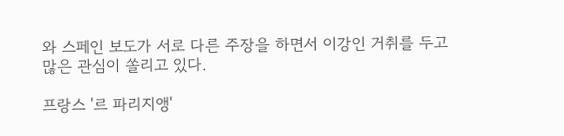와 스페인 보도가 서로 다른 주장을 하면서 이강인 거취를 두고 많은 관심이 쏠리고 있다.

프랑스 '르 파리지앵'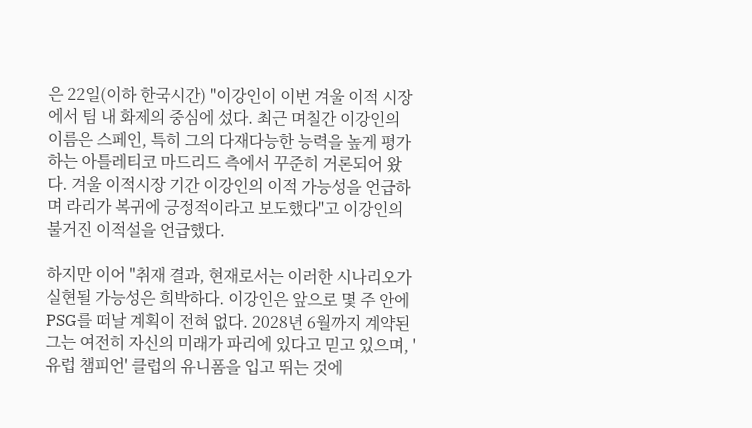은 22일(이하 한국시간) "이강인이 이번 겨울 이적 시장에서 팀 내 화제의 중심에 섰다. 최근 며칠간 이강인의 이름은 스페인, 특히 그의 다재다능한 능력을 높게 평가하는 아틀레티코 마드리드 측에서 꾸준히 거론되어 왔다. 겨울 이적시장 기간 이강인의 이적 가능성을 언급하며 라리가 복귀에 긍정적이라고 보도했다"고 이강인의 불거진 이적설을 언급했다.

하지만 이어 "취재 결과, 현재로서는 이러한 시나리오가 실현될 가능성은 희박하다. 이강인은 앞으로 몇 주 안에 PSG를 떠날 계획이 전혀 없다. 2028년 6월까지 계약된 그는 여전히 자신의 미래가 파리에 있다고 믿고 있으며, '유럽 챔피언' 클럽의 유니폼을 입고 뛰는 것에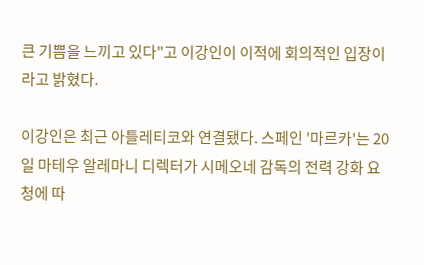큰 기쁨을 느끼고 있다"고 이강인이 이적에 회의적인 입장이라고 밝혔다.

이강인은 최근 아틀레티코와 연결됐다. 스페인 '마르카'는 20일 마테우 알레마니 디렉터가 시메오네 감독의 전력 강화 요청에 따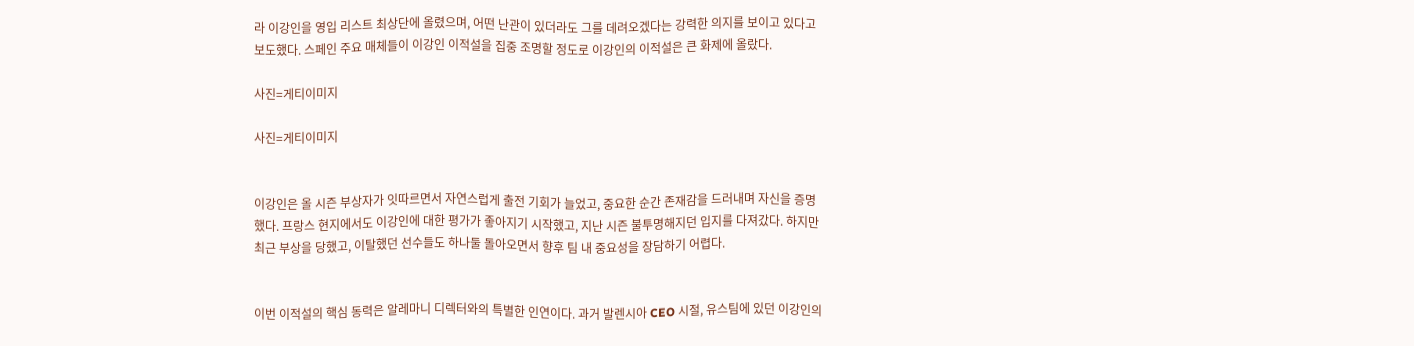라 이강인을 영입 리스트 최상단에 올렸으며, 어떤 난관이 있더라도 그를 데려오겠다는 강력한 의지를 보이고 있다고 보도했다. 스페인 주요 매체들이 이강인 이적설을 집중 조명할 정도로 이강인의 이적설은 큰 화제에 올랐다.

사진=게티이미지

사진=게티이미지


이강인은 올 시즌 부상자가 잇따르면서 자연스럽게 출전 기회가 늘었고, 중요한 순간 존재감을 드러내며 자신을 증명했다. 프랑스 현지에서도 이강인에 대한 평가가 좋아지기 시작했고, 지난 시즌 불투명해지던 입지를 다져갔다. 하지만 최근 부상을 당했고, 이탈했던 선수들도 하나둘 돌아오면서 향후 팀 내 중요성을 장담하기 어렵다.


이번 이적설의 핵심 동력은 알레마니 디렉터와의 특별한 인연이다. 과거 발렌시아 CEO 시절, 유스팀에 있던 이강인의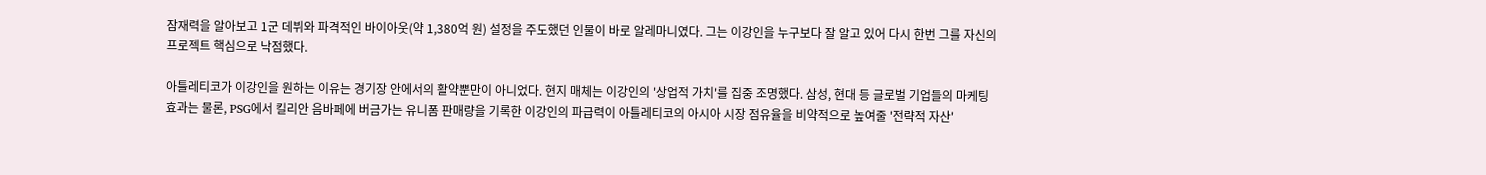잠재력을 알아보고 1군 데뷔와 파격적인 바이아웃(약 1,380억 원) 설정을 주도했던 인물이 바로 알레마니였다. 그는 이강인을 누구보다 잘 알고 있어 다시 한번 그를 자신의 프로젝트 핵심으로 낙점했다.

아틀레티코가 이강인을 원하는 이유는 경기장 안에서의 활약뿐만이 아니었다. 현지 매체는 이강인의 '상업적 가치'를 집중 조명했다. 삼성, 현대 등 글로벌 기업들의 마케팅 효과는 물론, PSG에서 킬리안 음바페에 버금가는 유니폼 판매량을 기록한 이강인의 파급력이 아틀레티코의 아시아 시장 점유율을 비약적으로 높여줄 '전략적 자산'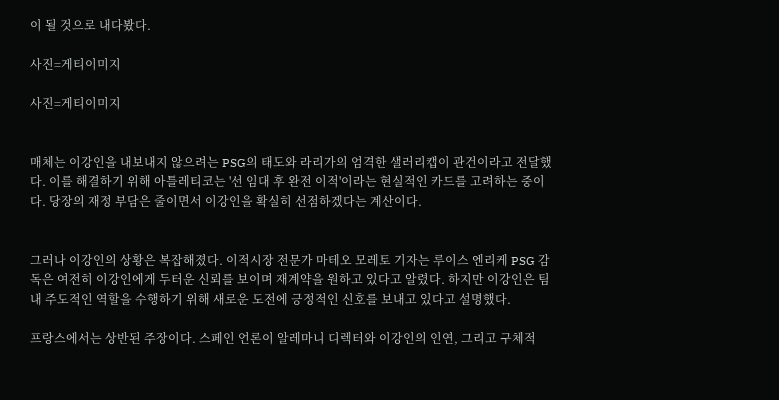이 될 것으로 내다봤다.

사진=게티이미지

사진=게티이미지


매체는 이강인을 내보내지 않으려는 PSG의 태도와 라리가의 엄격한 샐러리캡이 관건이라고 전달했다. 이를 해결하기 위해 아틀레티코는 '선 임대 후 완전 이적'이라는 현실적인 카드를 고려하는 중이다. 당장의 재정 부담은 줄이면서 이강인을 확실히 선점하겠다는 계산이다.


그러나 이강인의 상황은 복잡해졌다. 이적시장 전문가 마테오 모레토 기자는 루이스 엔리케 PSG 감독은 여전히 이강인에게 두터운 신뢰를 보이며 재계약을 원하고 있다고 알렸다. 하지만 이강인은 팀 내 주도적인 역할을 수행하기 위해 새로운 도전에 긍정적인 신호를 보내고 있다고 설명했다.

프랑스에서는 상반된 주장이다. 스페인 언론이 알레마니 디렉터와 이강인의 인연, 그리고 구체적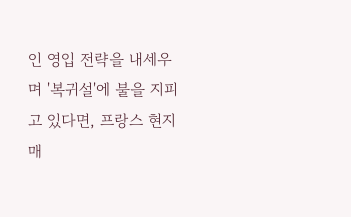인 영입 전략을 내세우며 '복귀설'에 불을 지피고 있다면, 프랑스 현지 매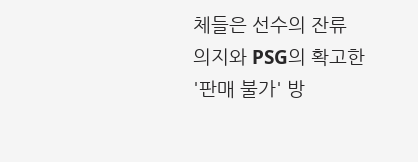체들은 선수의 잔류 의지와 PSG의 확고한 '판매 불가' 방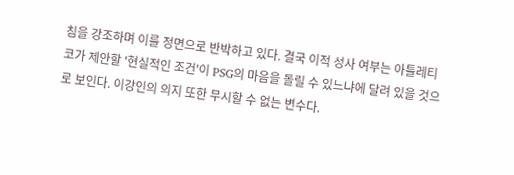침을 강조하며 이를 정면으로 반박하고 있다. 결국 이적 성사 여부는 아틀레티코가 제안할 '현실적인 조건'이 PSG의 마음을 돌릴 수 있느냐에 달려 있을 것으로 보인다. 이강인의 의지 또한 무시할 수 없는 변수다.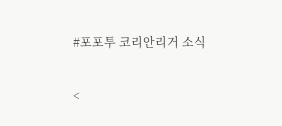#포포투 코리안리거 소식

<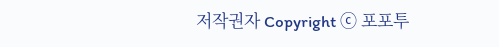저작권자 Copyright ⓒ 포포투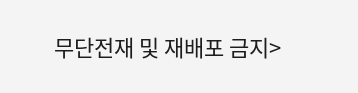무단전재 및 재배포 금지>